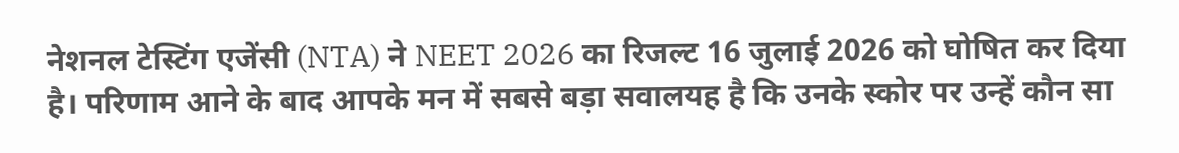नेशनल टेस्टिंग एजेंसी (NTA) ने NEET 2026 का रिजल्ट 16 जुलाई 2026 को घोषित कर दिया है। परिणाम आने के बाद आपके मन में सबसे बड़ा सवालयह है कि उनके स्कोर पर उन्हें कौन सा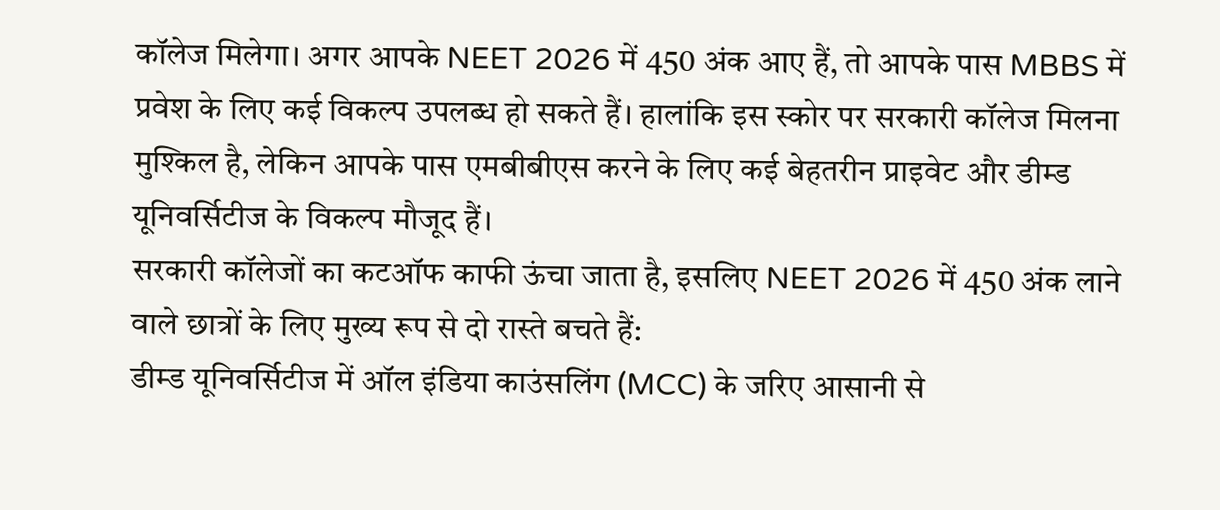कॉलेज मिलेगा। अगर आपके NEET 2026 में 450 अंक आए हैं, तो आपके पास MBBS में प्रवेश के लिए कई विकल्प उपलब्ध हो सकते हैं। हालांकि इस स्कोर पर सरकारी कॉलेज मिलना मुश्किल है, लेकिन आपके पास एमबीबीएस करने के लिए कई बेहतरीन प्राइवेट और डीम्ड यूनिवर्सिटीज के विकल्प मौजूद हैं।
सरकारी कॉलेजों का कटऑफ काफी ऊंचा जाता है, इसलिए NEET 2026 में 450 अंक लाने वाले छात्रों के लिए मुख्य रूप से दो रास्ते बचते हैं:
डीम्ड यूनिवर्सिटीज में ऑल इंडिया काउंसलिंग (MCC) के जरिए आसानी से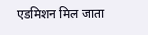एडमिशन मिल जाता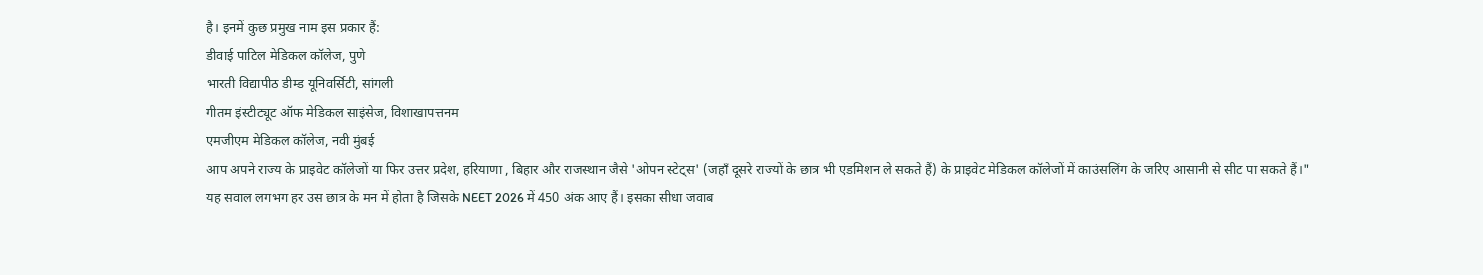है। इनमें कुछ प्रमुख नाम इस प्रकार हैं:
डीवाई पाटिल मेडिकल कॉलेज, पुणे
भारती विद्यापीठ डीम्ड यूनिवर्सिटी, सांगली
गीतम इंस्टीट्यूट ऑफ मेडिकल साइंसेज, विशाखापत्तनम
एमजीएम मेडिकल कॉलेज, नवी मुंबई
आप अपने राज्य के प्राइवेट कॉलेजों या फिर उत्तर प्रदेश, हरियाणा , बिहार और राजस्थान जैसे 'ओपन स्टेट्स' (जहाँ दूसरे राज्यों के छात्र भी एडमिशन ले सकते हैं) के प्राइवेट मेडिकल कॉलेजों में काउंसलिंग के जरिए आसानी से सीट पा सकते हैं।"
यह सवाल लगभग हर उस छात्र के मन में होता है जिसके NEET 2026 में 450 अंक आए हैं। इसका सीधा जवाब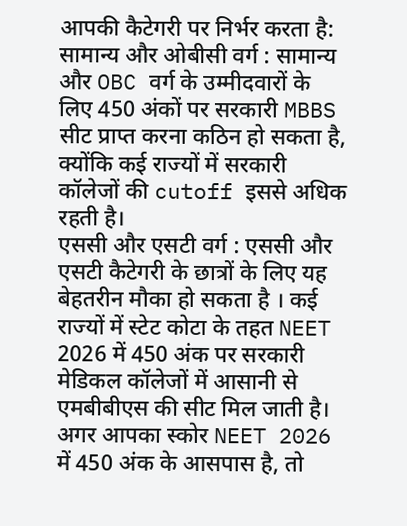आपकी कैटेगरी पर निर्भर करता है:
सामान्य और ओबीसी वर्ग : सामान्य और OBC वर्ग के उम्मीदवारों के लिए 450 अंकों पर सरकारी MBBS सीट प्राप्त करना कठिन हो सकता है, क्योंकि कई राज्यों में सरकारी कॉलेजों की cutoff इससे अधिक रहती है।
एससी और एसटी वर्ग : एससी और एसटी कैटेगरी के छात्रों के लिए यह बेहतरीन मौका हो सकता है । कई राज्यों में स्टेट कोटा के तहत NEET 2026 में 450 अंक पर सरकारी मेडिकल कॉलेजों में आसानी से एमबीबीएस की सीट मिल जाती है।
अगर आपका स्कोर NEET 2026 में 450 अंक के आसपास है, तो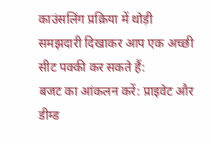काउंसलिंग प्रक्रिया में थोड़ी समझदारी दिखाकर आप एक अच्छी सीट पक्की कर सकते हैं:
बजट का आंकलन करें: प्राइवेट और डीम्ड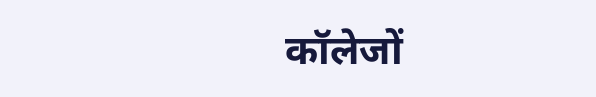कॉलेजों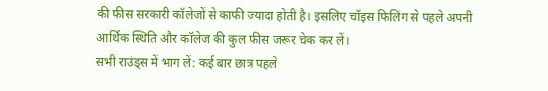की फीस सरकारी कॉलेजों से काफी ज्यादा होती है। इसलिए चॉइस फिलिंग से पहले अपनी आर्थिक स्थिति और कॉलेज की कुल फीस जरूर चेक कर लें।
सभी राउंड्स में भाग लें: कई बार छात्र पहले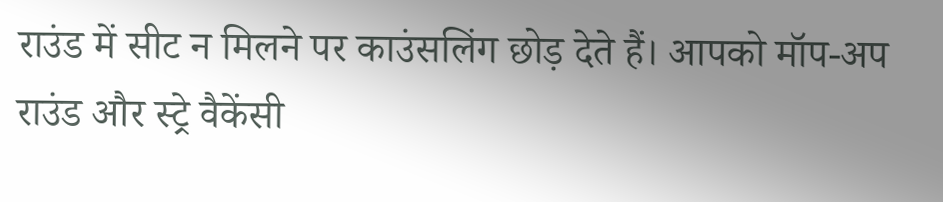राउंड में सीट न मिलने पर काउंसलिंग छोड़ देते हैं। आपको मॉप-अप राउंड और स्ट्रे वैकेंसी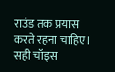राउंड तक प्रयास करते रहना चाहिए।
सही चॉइस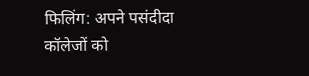फिलिंग: अपने पसंदीदा कॉलेजों को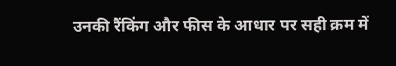उनकी रैंकिंग और फीस के आधार पर सही क्रम में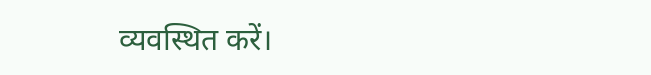व्यवस्थित करें।